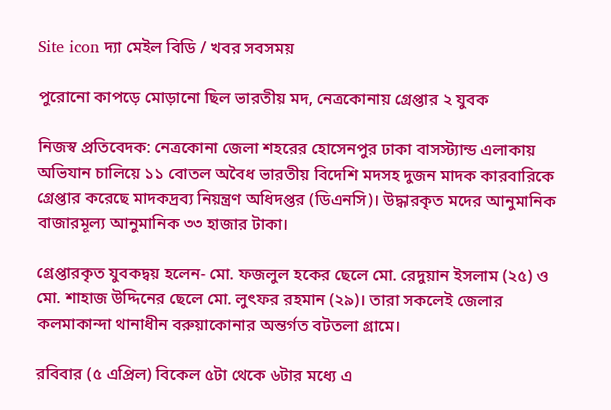Site icon দ্যা মেইল বিডি / খবর সবসময়

পুরোনো কাপড়ে মোড়ানো ছিল ভারতীয় মদ, নেত্রকোনায় গ্রেপ্তার ২ যুবক

নিজস্ব প্রতিবেদক: নেত্রকোনা জেলা শহরের হোসেনপুর ঢাকা বাসস্ট্যান্ড এলাকায় অভিযান চালিয়ে ১১ বোতল অবৈধ ভারতীয় বিদেশি মদসহ দুজন মাদক কারবারিকে গ্রেপ্তার করেছে মাদকদ্রব্য নিয়ন্ত্রণ অধিদপ্তর (ডিএনসি)। উদ্ধারকৃত মদের আনুমানিক বাজারমূল্য আনুমানিক ৩৩ হাজার টাকা।

গ্রেপ্তারকৃত যুবকদ্বয় হলেন- মো. ফজলুল হকের ছেলে মো. রেদুয়ান ইসলাম (২৫) ও মো. শাহাজ উদ্দিনের ছেলে মো. লুৎফর রহমান (২৯)। তারা সকলেই জেলার কলমাকান্দা থানাধীন বরুয়াকোনার অন্তর্গত বটতলা গ্রামে।

রবিবার (৫ এপ্রিল) বিকেল ৫টা থেকে ৬টার মধ্যে এ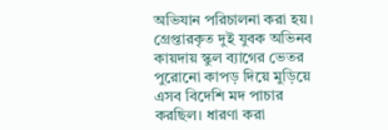অভিযান পরিচালনা করা হয়। গ্রেপ্তারকৃত দুই যুবক অভিনব কায়দায় স্কুল ব্যাগের ভেতর পুরোনো কাপড় দিয়ে মুড়িয়ে এসব বিদেশি মদ পাচার করছিল। ধারণা করা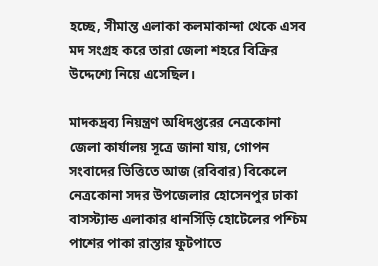হচ্ছে, সীমান্ত এলাকা কলমাকান্দা থেকে এসব মদ সংগ্রহ করে তারা জেলা শহরে বিক্রির উদ্দেশ্যে নিয়ে এসেছিল।

মাদকদ্রব্য নিয়ন্ত্রণ অধিদপ্তরের নেত্রকোনা জেলা কার্যালয় সূত্রে জানা যায়, গোপন সংবাদের ভিত্তিতে আজ (রবিবার) বিকেলে নেত্রকোনা সদর উপজেলার হোসেনপুর ঢাকা বাসস্ট্যান্ড এলাকার ধানসিঁড়ি হোটেলের পশ্চিম পাশের পাকা রাস্তার ফুটপাতে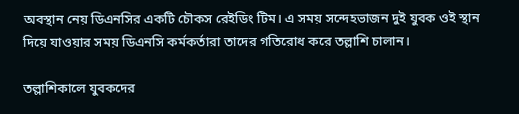অবস্থান নেয় ডিএনসির একটি চৌকস রেইডিং টিম। এ সময় সন্দেহভাজন দুই যুবক ওই স্থান দিয়ে যাওয়ার সময় ডিএনসি কর্মকর্তারা তাদের গতিরোধ করে তল্লাশি চালান।

তল্লাশিকালে যুবকদের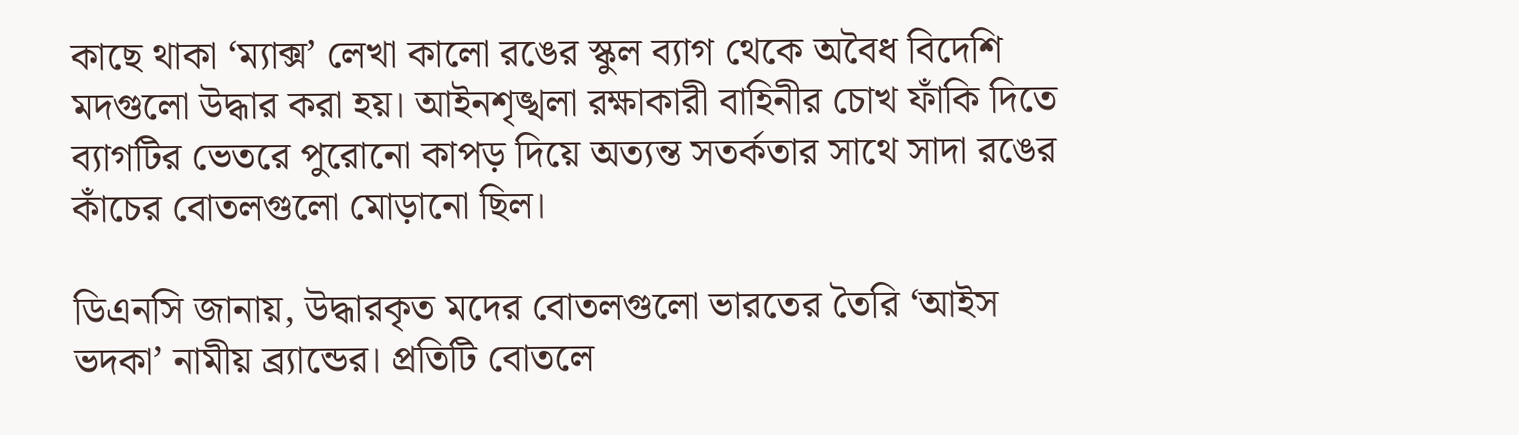কাছে থাকা ‘ম্যাক্স’ লেখা কালো রঙের স্কুল ব্যাগ থেকে অবৈধ বিদেশি মদগুলো উদ্ধার করা হয়। আইনশৃঙ্খলা রক্ষাকারী বাহিনীর চোখ ফাঁকি দিতে ব্যাগটির ভেতরে পুরোনো কাপড় দিয়ে অত্যন্ত সতর্কতার সাথে সাদা রঙের কাঁচের বোতলগুলো মোড়ানো ছিল।

ডিএনসি জানায়, উদ্ধারকৃত মদের বোতলগুলো ভারতের তৈরি ‘আইস ভদকা’ নামীয় ব্র্যান্ডের। প্রতিটি বোতলে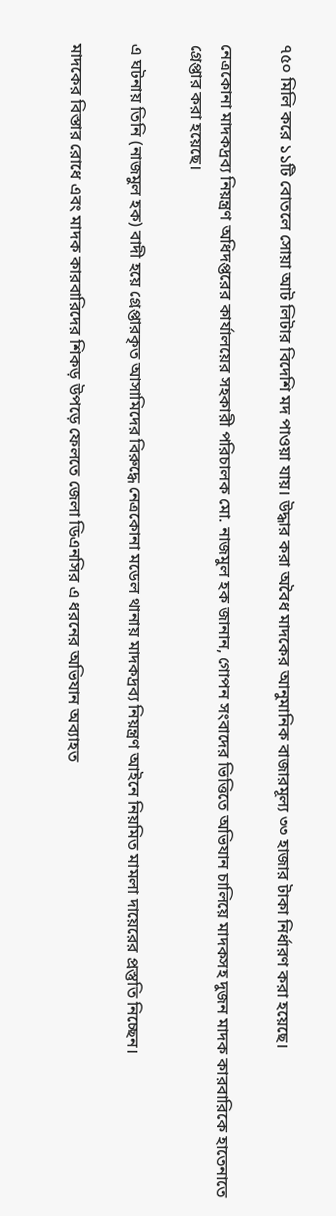৭৫০ মিলি করে ১১টি বোতলে সোয়া আট লিটার বিদেশি মদ পাওয়া যায়। উদ্ধার করা অবৈধ মাদকের আনুমানিক বাজারমূল্য ৩৩ হাজার টাকা নির্ধারণ করা হয়েছে।

নেত্রকোনা মাদকদ্রব্য নিয়ন্ত্রণ অধিদপ্তরের কার্যালয়ের সহকারী পরিচালক মো. নাজমুল হক জানান, গোপন সংবাদের ভিত্তিতে অভিযান চালিয়ে মাদকসহ দুজন মাদক কারবারিকে হাতেনাতে গ্রেপ্তার করা হয়েছে।

এ ঘটনায় তিনি (নাজমুল হক) বাদী হয়ে গ্রেপ্তারকৃত আসামিদের বিরুদ্ধে নেত্রকোনা মডেল থানায় মাদকদ্রব্য নিয়ন্ত্রণ আইনে নিয়মিত মামলা দায়েরের প্রস্তুতি নিচ্ছেন।

মাদকের বিস্তার রোধে এবং মাদক কারবারিদের শিকড় উপড়ে ফেলতে জেলা ডিএনসির এ ধরনের অভিযান অব্যাহত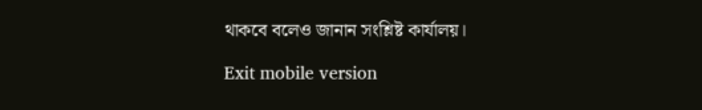থাকবে বলেও জানান সংশ্লিষ্ট কার্যালয়।

Exit mobile version